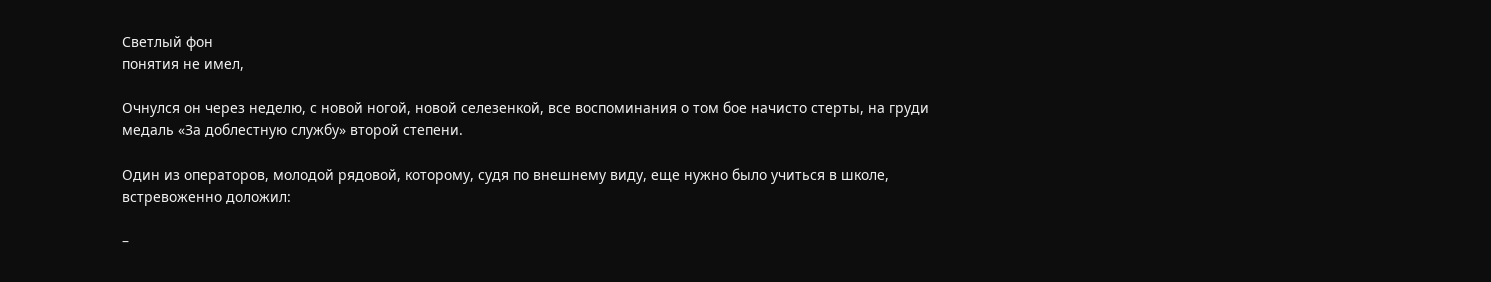Светлый фон
понятия не имел,

Очнулся он через неделю, с новой ногой, новой селезенкой, все воспоминания о том бое начисто стерты, на груди медаль «За доблестную службу» второй степени.

Один из операторов, молодой рядовой, которому, судя по внешнему виду, еще нужно было учиться в школе, встревоженно доложил:

–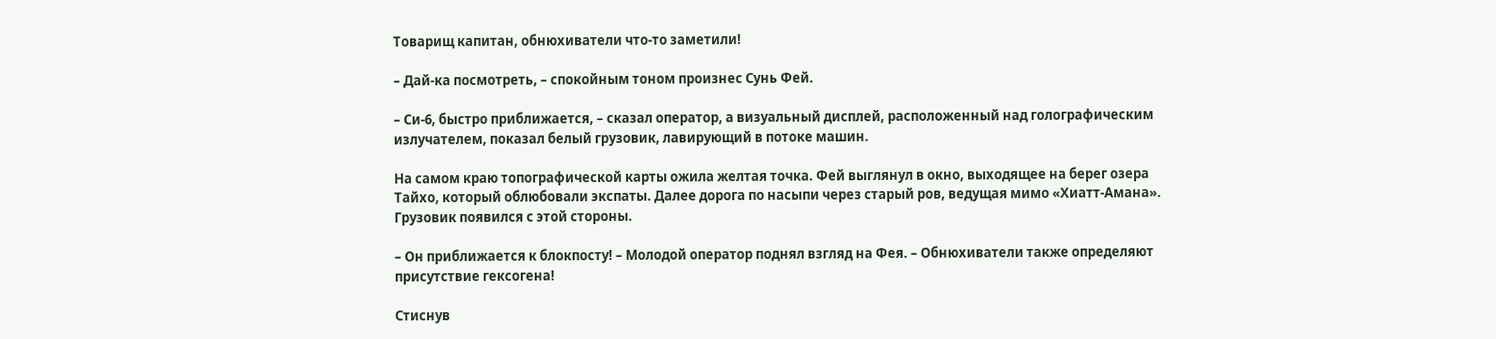Товарищ капитан, обнюхиватели что-то заметили!

– Дай-ка посмотреть, – спокойным тоном произнес Сунь Фей.

– Си-6, быстро приближается, – сказал оператор, а визуальный дисплей, расположенный над голографическим излучателем, показал белый грузовик, лавирующий в потоке машин.

На самом краю топографической карты ожила желтая точка. Фей выглянул в окно, выходящее на берег озера Тайхо, который облюбовали экспаты. Далее дорога по насыпи через старый ров, ведущая мимо «Хиатт-Амана». Грузовик появился с этой стороны.

– Он приближается к блокпосту! – Молодой оператор поднял взгляд на Фея. – Обнюхиватели также определяют присутствие гексогена!

Стиснув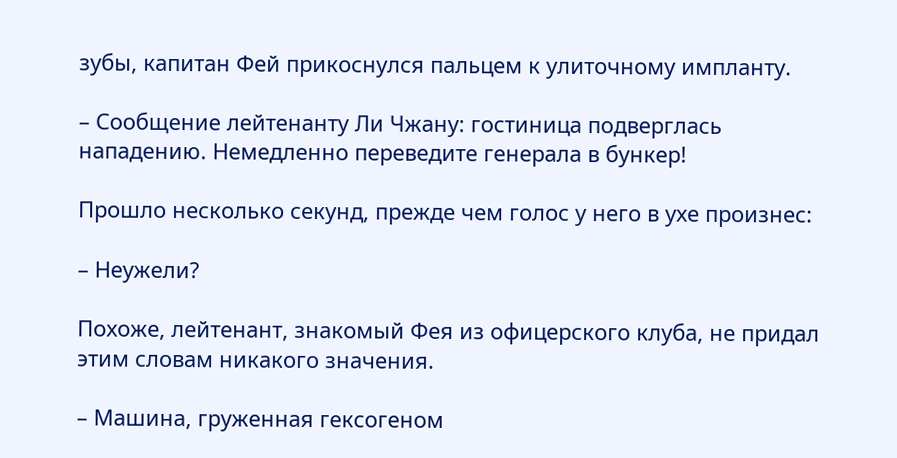зубы, капитан Фей прикоснулся пальцем к улиточному импланту.

– Сообщение лейтенанту Ли Чжану: гостиница подверглась нападению. Немедленно переведите генерала в бункер!

Прошло несколько секунд, прежде чем голос у него в ухе произнес:

– Неужели?

Похоже, лейтенант, знакомый Фея из офицерского клуба, не придал этим словам никакого значения.

– Машина, груженная гексогеном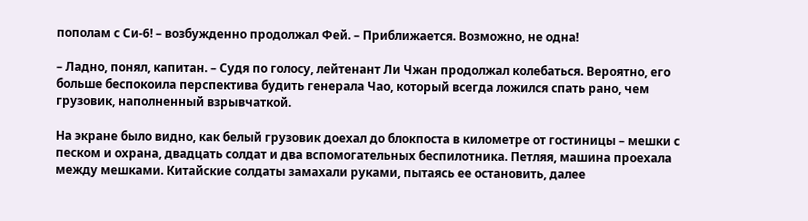пополам с Си-6! – возбужденно продолжал Фей. – Приближается. Возможно, не одна!

– Ладно, понял, капитан. – Судя по голосу, лейтенант Ли Чжан продолжал колебаться. Вероятно, его больше беспокоила перспектива будить генерала Чао, который всегда ложился спать рано, чем грузовик, наполненный взрывчаткой.

На экране было видно, как белый грузовик доехал до блокпоста в километре от гостиницы – мешки с песком и охрана, двадцать солдат и два вспомогательных беспилотника. Петляя, машина проехала между мешками. Китайские солдаты замахали руками, пытаясь ее остановить, далее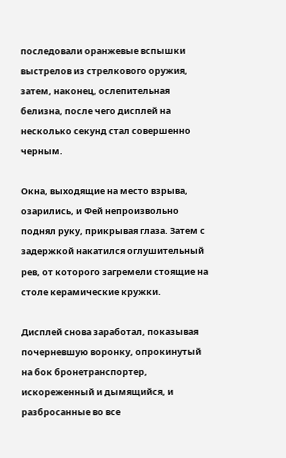последовали оранжевые вспышки выстрелов из стрелкового оружия, затем, наконец, ослепительная белизна, после чего дисплей на несколько секунд стал совершенно черным.

Окна, выходящие на место взрыва, озарились, и Фей непроизвольно поднял руку, прикрывая глаза. Затем с задержкой накатился оглушительный рев, от которого загремели стоящие на столе керамические кружки.

Дисплей снова заработал, показывая почерневшую воронку, опрокинутый на бок бронетранспортер, искореженный и дымящийся, и разбросанные во все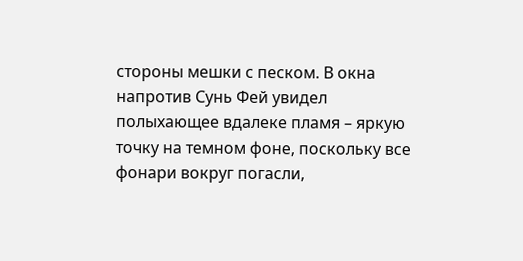стороны мешки с песком. В окна напротив Сунь Фей увидел полыхающее вдалеке пламя – яркую точку на темном фоне, поскольку все фонари вокруг погасли,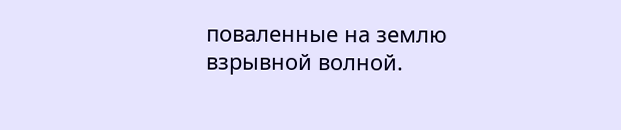поваленные на землю взрывной волной.